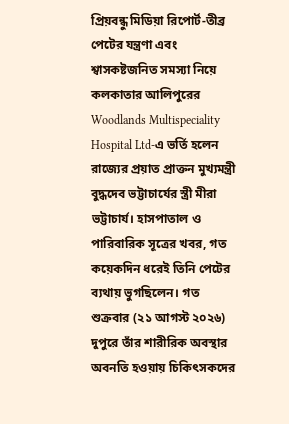প্রিয়বন্ধু মিডিয়া রিপোর্ট-তীব্র পেটের যন্ত্রণা এবং শ্বাসকষ্টজনিত সমস্যা নিয়ে কলকাতার আলিপুরের Woodlands Multispeciality Hospital Ltd-এ ভর্তি হলেন রাজ্যের প্রয়াত প্রাক্তন মুখ্যমন্ত্রী বুদ্ধদেব ভট্টাচার্যের স্ত্রী মীরা ভট্টাচার্য। হাসপাতাল ও পারিবারিক সূত্রের খবর, গত কয়েকদিন ধরেই তিনি পেটের ব্যথায় ভুগছিলেন। গত শুক্রবার (২১ আগস্ট ২০২৬) দুপুরে তাঁর শারীরিক অবস্থার অবনতি হওয়ায় চিকিৎসকদের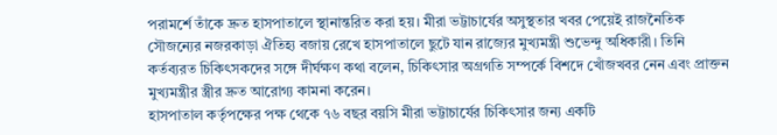পরামর্শে তাঁকে দ্রুত হাসপাতালে স্থানান্তরিত করা হয়। মীরা ভট্টাচার্যের অসুস্থতার খবর পেয়েই রাজনৈতিক সৌজন্যের নজরকাড়া ঐতিহ্য বজায় রেখে হাসপাতালে ছুটে যান রাজ্যের মুখ্যমন্ত্রী শুভেন্দু অধিকারী। তিনি কর্তব্যরত চিকিৎসকদের সঙ্গে দীর্ঘক্ষণ কথা বলেন, চিকিৎসার অগ্রগতি সম্পর্কে বিশদে খোঁজখবর নেন এবং প্রাক্তন মুখ্যমন্ত্রীর স্ত্রীর দ্রুত আরোগ্য কামনা করেন।
হাসপাতাল কর্তৃপক্ষের পক্ষ থেকে ৭৬ বছর বয়সি মীরা ভট্টাচার্যের চিকিৎসার জন্য একটি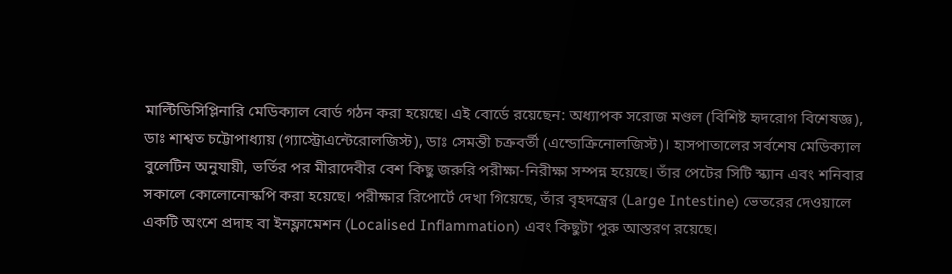মাল্টিডিসিপ্লিনারি মেডিক্যাল বোর্ড গঠন করা হয়েছে। এই বোর্ডে রয়েছেন: অধ্যাপক সরোজ মণ্ডল (বিশিষ্ট হৃদরোগ বিশেষজ্ঞ), ডাঃ শাশ্বত চট্টোপাধ্যায় (গ্যাস্ট্রোএন্টেরোলজিস্ট), ডাঃ সেমন্তী চক্রবর্তী (এন্ডোক্রিনোলজিস্ট)। হাসপাতালের সর্বশেষ মেডিক্যাল বুলেটিন অনুযায়ী, ভর্তির পর মীরাদেবীর বেশ কিছু জরুরি পরীক্ষা-নিরীক্ষা সম্পন্ন হয়েছে। তাঁর পেটের সিটি স্ক্যান এবং শনিবার সকালে কোলোনোস্কপি করা হয়েছে। পরীক্ষার রিপোর্টে দেখা গিয়েছে, তাঁর বৃহদন্ত্রের (Large Intestine) ভেতরের দেওয়ালে একটি অংশে প্রদাহ বা ইনফ্লামেশন (Localised Inflammation) এবং কিছুটা পুরু আস্তরণ রয়েছে।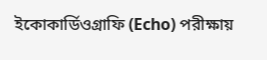ইকোকার্ডিওগ্রাফি (Echo) পরীক্ষায়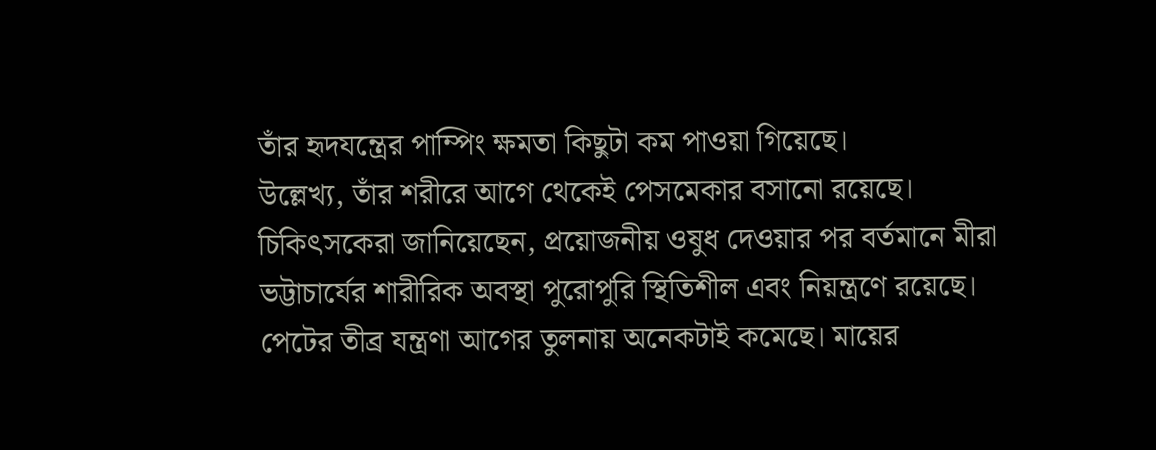তাঁর হৃদযন্ত্রের পাম্পিং ক্ষমতা কিছুটা কম পাওয়া গিয়েছে।
উল্লেখ্য, তাঁর শরীরে আগে থেকেই পেসমেকার বসানো রয়েছে। চিকিৎসকেরা জানিয়েছেন, প্রয়োজনীয় ওষুধ দেওয়ার পর বর্তমানে মীরা ভট্টাচার্যের শারীরিক অবস্থা পুরোপুরি স্থিতিশীল এবং নিয়ন্ত্রণে রয়েছে। পেটের তীব্র যন্ত্রণা আগের তুলনায় অনেকটাই কমেছে। মায়ের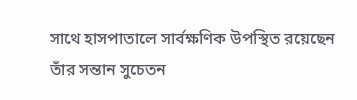সাথে হাসপাতালে সার্বক্ষণিক উপস্থিত রয়েছেন তাঁর সন্তান সুচেতন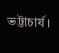ভট্টাচার্য।